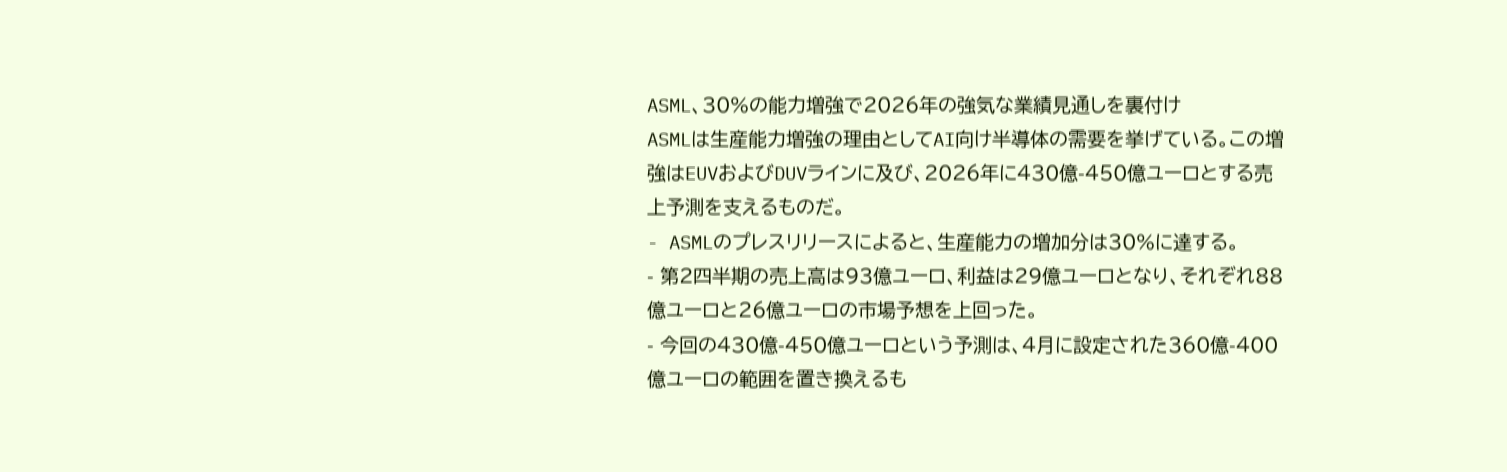ASML、30%の能力増強で2026年の強気な業績見通しを裏付け
ASMLは生産能力増強の理由としてAI向け半導体の需要を挙げている。この増強はEUVおよびDUVラインに及び、2026年に430億-450億ユーロとする売上予測を支えるものだ。
- ASMLのプレスリリースによると、生産能力の増加分は30%に達する。
- 第2四半期の売上高は93億ユーロ、利益は29億ユーロとなり、それぞれ88億ユーロと26億ユーロの市場予想を上回った。
- 今回の430億-450億ユーロという予測は、4月に設定された360億-400億ユーロの範囲を置き換えるも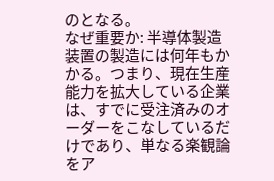のとなる。
なぜ重要か: 半導体製造装置の製造には何年もかかる。つまり、現在生産能力を拡大している企業は、すでに受注済みのオーダーをこなしているだけであり、単なる楽観論をア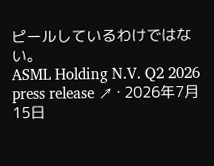ピールしているわけではない。
ASML Holding N.V. Q2 2026 press release ↗ · 2026年7月15日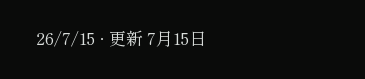26/7/15 · 更新 7月15日